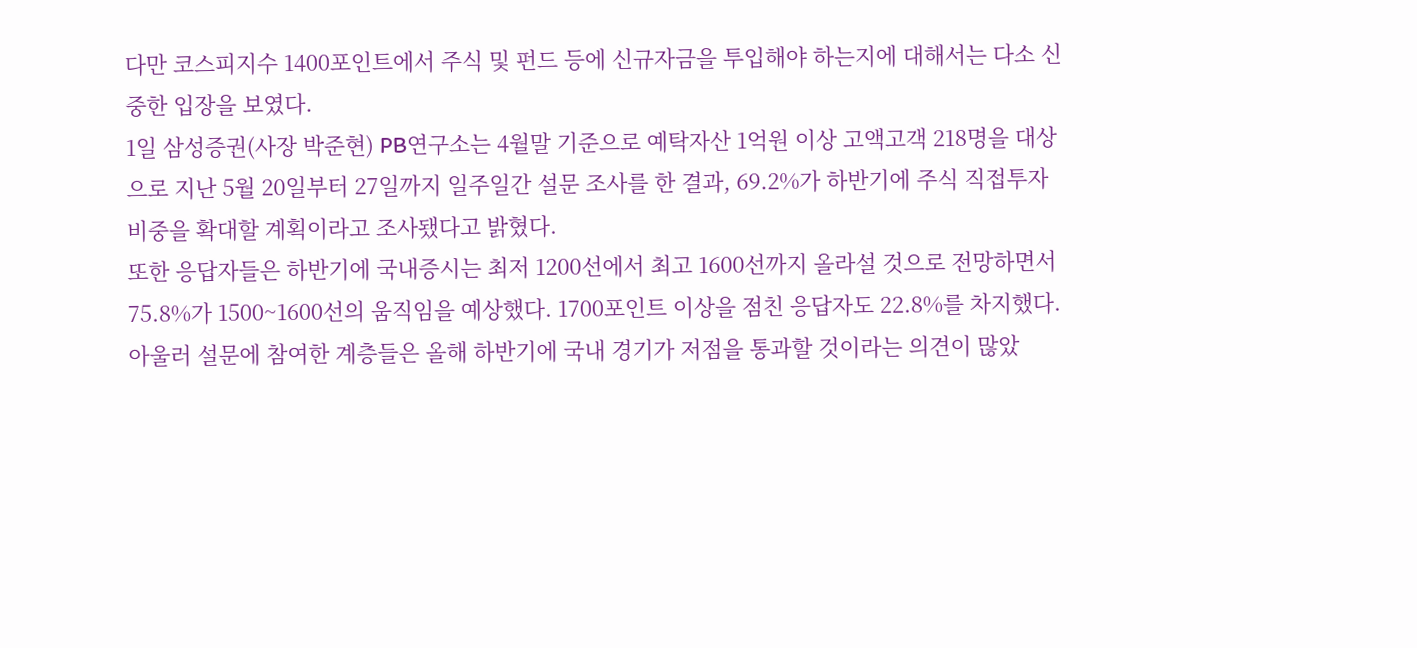다만 코스피지수 1400포인트에서 주식 및 펀드 등에 신규자금을 투입해야 하는지에 대해서는 다소 신중한 입장을 보였다.
1일 삼성증권(사장 박준현) PB연구소는 4월말 기준으로 예탁자산 1억원 이상 고액고객 218명을 대상으로 지난 5월 20일부터 27일까지 일주일간 설문 조사를 한 결과, 69.2%가 하반기에 주식 직접투자 비중을 확대할 계획이라고 조사됐다고 밝혔다.
또한 응답자들은 하반기에 국내증시는 최저 1200선에서 최고 1600선까지 올라설 것으로 전망하면서 75.8%가 1500~1600선의 움직임을 예상했다. 1700포인트 이상을 점친 응답자도 22.8%를 차지했다.
아울러 설문에 참여한 계층들은 올해 하반기에 국내 경기가 저점을 통과할 것이라는 의견이 많았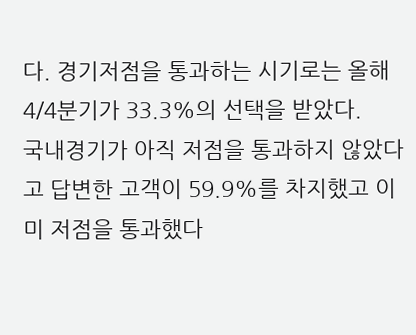다. 경기저점을 통과하는 시기로는 올해 4/4분기가 33.3%의 선택을 받았다.
국내경기가 아직 저점을 통과하지 않았다고 답변한 고객이 59.9%를 차지했고 이미 저점을 통과했다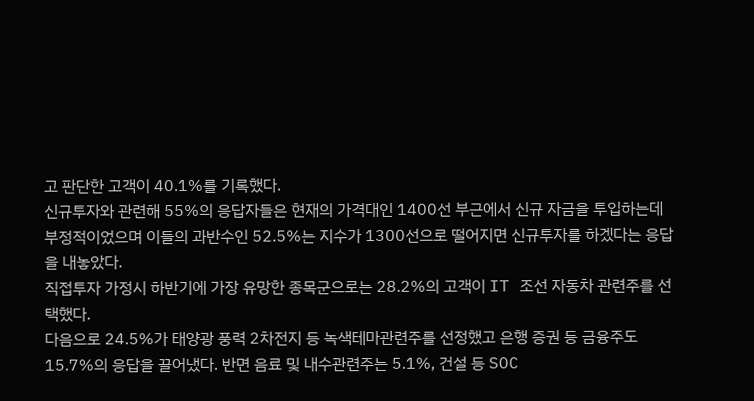고 판단한 고객이 40.1%를 기록했다.
신규투자와 관련해 55%의 응답자들은 현재의 가격대인 1400선 부근에서 신규 자금을 투입하는데 부정적이었으며 이들의 과반수인 52.5%는 지수가 1300선으로 떨어지면 신규투자를 하겠다는 응답을 내놓았다.
직접투자 가정시 하반기에 가장 유망한 종목군으로는 28.2%의 고객이 IT 조선 자동차 관련주를 선택했다.
다음으로 24.5%가 태양광 풍력 2차전지 등 녹색테마관련주를 선정했고 은행 증권 등 금융주도 15.7%의 응답을 끌어냈다. 반면 음료 및 내수관련주는 5.1%, 건설 등 SOC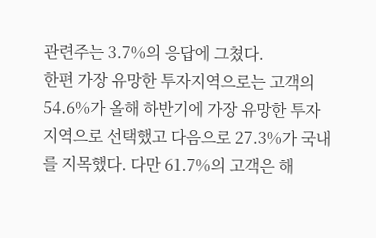관련주는 3.7%의 응답에 그쳤다.
한편 가장 유망한 투자지역으로는 고객의 54.6%가 올해 하반기에 가장 유망한 투자지역으로 선택했고 다음으로 27.3%가 국내를 지목했다. 다만 61.7%의 고객은 해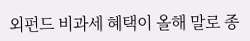외펀드 비과세 혜택이 올해 말로 종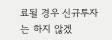료될 경우 신규투자는 하지 않겠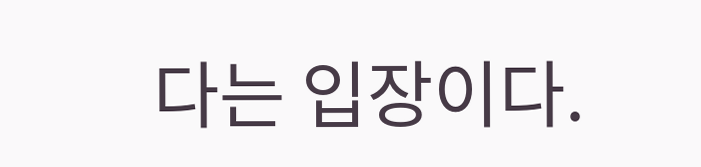다는 입장이다.